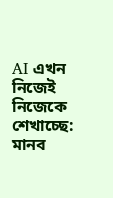AI এখন নিজেই নিজেকে শেখাচ্ছে: মানব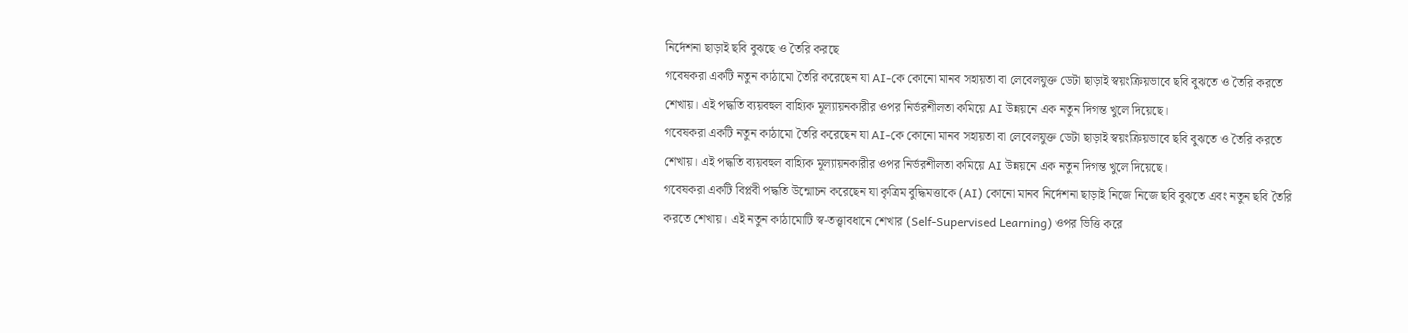নির্দেশনা ছাড়াই ছবি বুঝছে ও তৈরি করছে
গবেষকরা একটি নতুন কাঠামো তৈরি করেছেন যা AI-কে কোনো মানব সহায়তা বা লেবেলযুক্ত ডেটা ছাড়াই স্বয়ংক্রিয়ভাবে ছবি বুঝতে ও তৈরি করতে শেখায়। এই পদ্ধতি ব্যয়বহুল বাহ্যিক মূল্যায়নকারীর ওপর নির্ভরশীলতা কমিয়ে AI উন্নয়নে এক নতুন দিগন্ত খুলে দিয়েছে।
গবেষকরা একটি নতুন কাঠামো তৈরি করেছেন যা AI-কে কোনো মানব সহায়তা বা লেবেলযুক্ত ডেটা ছাড়াই স্বয়ংক্রিয়ভাবে ছবি বুঝতে ও তৈরি করতে শেখায়। এই পদ্ধতি ব্যয়বহুল বাহ্যিক মূল্যায়নকারীর ওপর নির্ভরশীলতা কমিয়ে AI উন্নয়নে এক নতুন দিগন্ত খুলে দিয়েছে।
গবেষকরা একটি বিপ্লবী পদ্ধতি উন্মোচন করেছেন যা কৃত্রিম বুদ্ধিমত্তাকে (AI) কোনো মানব নির্দেশনা ছাড়াই নিজে নিজে ছবি বুঝতে এবং নতুন ছবি তৈরি করতে শেখায়। এই নতুন কাঠামোটি স্ব-তত্ত্বাবধানে শেখার (Self-Supervised Learning) ওপর ভিত্তি করে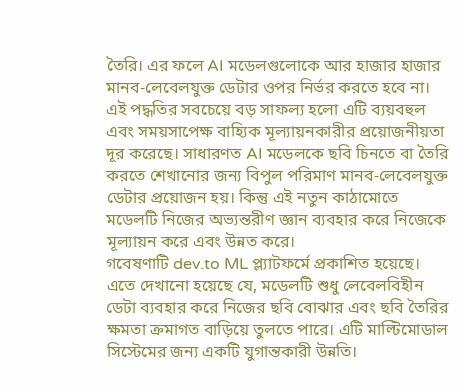তৈরি। এর ফলে AI মডেলগুলোকে আর হাজার হাজার মানব-লেবেলযুক্ত ডেটার ওপর নির্ভর করতে হবে না।
এই পদ্ধতির সবচেয়ে বড় সাফল্য হলো এটি ব্যয়বহুল এবং সময়সাপেক্ষ বাহ্যিক মূল্যায়নকারীর প্রয়োজনীয়তা দূর করেছে। সাধারণত AI মডেলকে ছবি চিনতে বা তৈরি করতে শেখানোর জন্য বিপুল পরিমাণ মানব-লেবেলযুক্ত ডেটার প্রয়োজন হয়। কিন্তু এই নতুন কাঠামোতে মডেলটি নিজের অভ্যন্তরীণ জ্ঞান ব্যবহার করে নিজেকে মূল্যায়ন করে এবং উন্নত করে।
গবেষণাটি dev.to ML প্ল্যাটফর্মে প্রকাশিত হয়েছে। এতে দেখানো হয়েছে যে, মডেলটি শুধু লেবেলবিহীন ডেটা ব্যবহার করে নিজের ছবি বোঝার এবং ছবি তৈরির ক্ষমতা ক্রমাগত বাড়িয়ে তুলতে পারে। এটি মাল্টিমোডাল সিস্টেমের জন্য একটি যুগান্তকারী উন্নতি।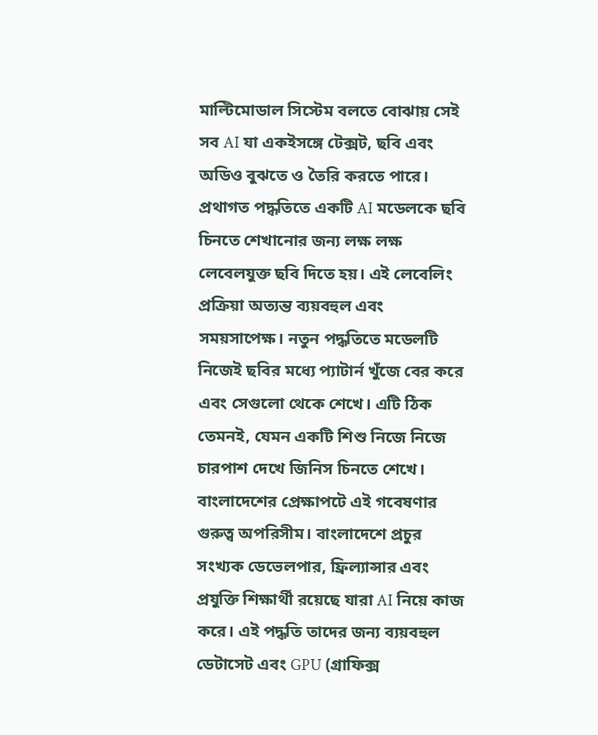মাল্টিমোডাল সিস্টেম বলতে বোঝায় সেই সব AI যা একইসঙ্গে টেক্সট, ছবি এবং অডিও বুঝতে ও তৈরি করতে পারে।
প্রথাগত পদ্ধতিতে একটি AI মডেলকে ছবি চিনতে শেখানোর জন্য লক্ষ লক্ষ লেবেলযুক্ত ছবি দিতে হয়। এই লেবেলিং প্রক্রিয়া অত্যন্ত ব্যয়বহুল এবং সময়সাপেক্ষ। নতুন পদ্ধতিতে মডেলটি নিজেই ছবির মধ্যে প্যাটার্ন খুঁজে বের করে এবং সেগুলো থেকে শেখে। এটি ঠিক তেমনই, যেমন একটি শিশু নিজে নিজে চারপাশ দেখে জিনিস চিনতে শেখে।
বাংলাদেশের প্রেক্ষাপটে এই গবেষণার গুরুত্ব অপরিসীম। বাংলাদেশে প্রচুর সংখ্যক ডেভেলপার, ফ্রিল্যান্সার এবং প্রযুক্তি শিক্ষার্থী রয়েছে যারা AI নিয়ে কাজ করে। এই পদ্ধতি তাদের জন্য ব্যয়বহুল ডেটাসেট এবং GPU (গ্রাফিক্স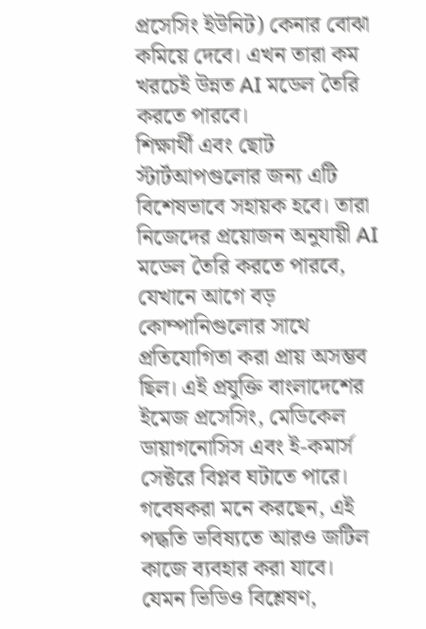প্রসেসিং ইউনিট) কেনার বোঝা কমিয়ে দেবে। এখন তারা কম খরচেই উন্নত AI মডেল তৈরি করতে পারবে।
শিক্ষার্থী এবং ছোট স্টার্টআপগুলোর জন্য এটি বিশেষভাবে সহায়ক হবে। তারা নিজেদের প্রয়োজন অনুযায়ী AI মডেল তৈরি করতে পারবে, যেখানে আগে বড় কোম্পানিগুলোর সাথে প্রতিযোগিতা করা প্রায় অসম্ভব ছিল। এই প্রযুক্তি বাংলাদেশের ইমেজ প্রসেসিং, মেডিকেল ডায়াগনোসিস এবং ই-কমার্স সেক্টরে বিপ্লব ঘটাতে পারে।
গবেষকরা মনে করছেন, এই পদ্ধতি ভবিষ্যতে আরও জটিল কাজে ব্যবহার করা যাবে। যেমন ভিডিও বিশ্লেষণ,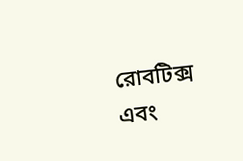রোবটিক্স এবং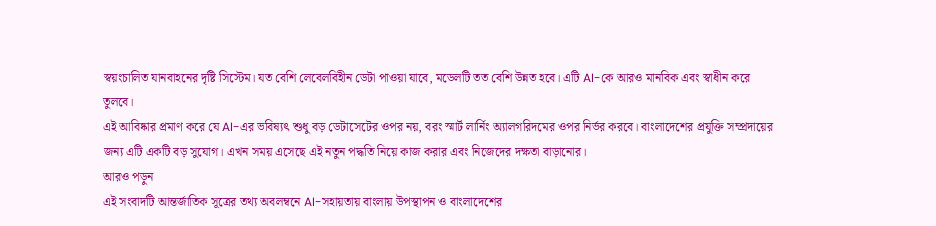স্বয়ংচালিত যানবাহনের দৃষ্টি সিস্টেম। যত বেশি লেবেলবিহীন ডেটা পাওয়া যাবে, মডেলটি তত বেশি উন্নত হবে। এটি AI-কে আরও মানবিক এবং স্বাধীন করে তুলবে।
এই আবিষ্কার প্রমাণ করে যে AI-এর ভবিষ্যৎ শুধু বড় ডেটাসেটের ওপর নয়, বরং স্মার্ট লার্নিং অ্যালগরিদমের ওপর নির্ভর করবে। বাংলাদেশের প্রযুক্তি সম্প্রদায়ের জন্য এটি একটি বড় সুযোগ। এখন সময় এসেছে এই নতুন পদ্ধতি নিয়ে কাজ করার এবং নিজেদের দক্ষতা বাড়ানোর।
আরও পড়ুন
এই সংবাদটি আন্তর্জাতিক সূত্রের তথ্য অবলম্বনে AI-সহায়তায় বাংলায় উপস্থাপন ও বাংলাদেশের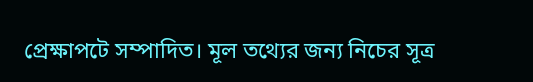প্রেক্ষাপটে সম্পাদিত। মূল তথ্যের জন্য নিচের সূত্র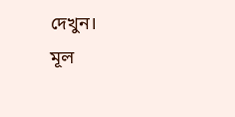দেখুন।
মূল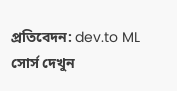প্রতিবেদন: dev.to ML
সোর্স দেখুন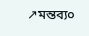↗মন্তব্য০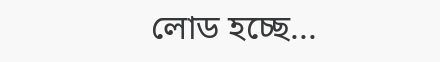লোড হচ্ছে...